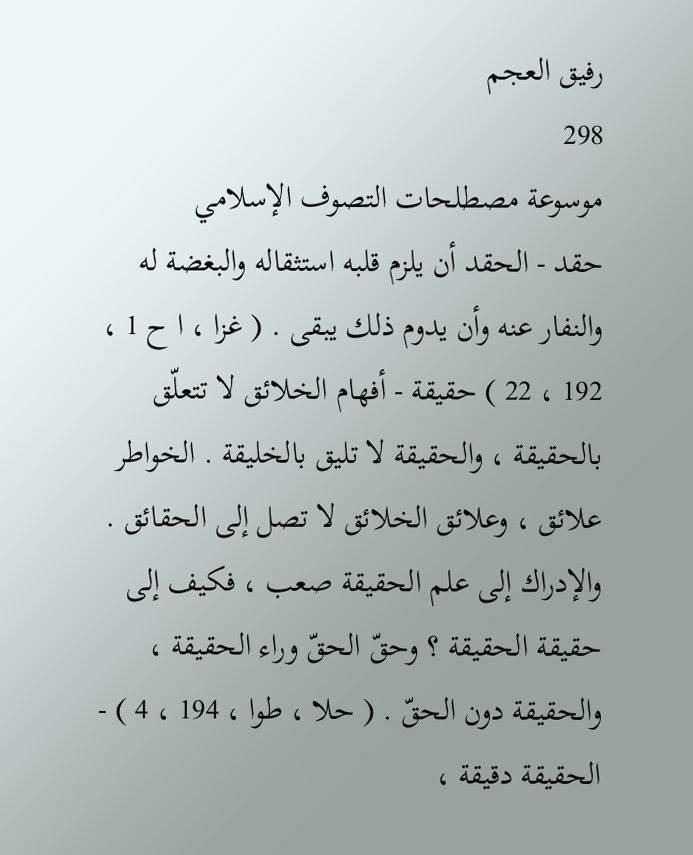رفيق العجم
298
موسوعة مصطلحات التصوف الإسلامي
حقد - الحقد أن يلزم قلبه استثقاله والبغضة له والنفار عنه وأن يدوم ذلك يبقى . ( غزا ، ا ح 1 ، 192 ، 22 ) حقيقة - أفهام الخلائق لا تتعلّق بالحقيقة ، والحقيقة لا تليق بالخليقة . الخواطر علائق ، وعلائق الخلائق لا تصل إلى الحقائق . والإدراك إلى علم الحقيقة صعب ، فكيف إلى حقيقة الحقيقة ؟ وحقّ الحقّ وراء الحقيقة ، والحقيقة دون الحقّ . ( حلا ، طوا ، 194 ، 4 ) - الحقيقة دقيقة ،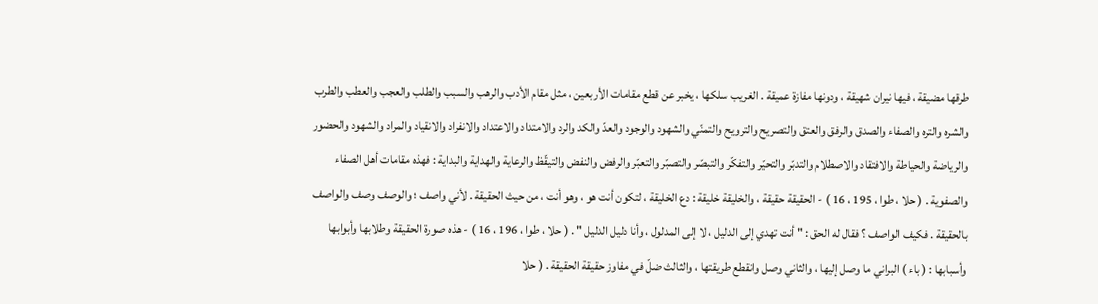طرقها مضيقة ، فيها نيران شهيقة ، ودونها مفازة عميقة . الغريب سلكها ، يخبر عن قطع مقامات الأربعين ، مثل مقام الأدب والرهب والسبب والطلب والعجب والعطب والطرب والشره والتره والصفاء والصدق والرفق والعتق والتصريح والترويح والتمنّي والشهود والوجود والعدّ والكد والرد والامتداد والاعتداد والانفراد والانقياد والمراد والشهود والحضور والرياضة والحياطة والافتقاد والاصطلام والتدبّر والتحيّر والتفكّر والتبصّر والتصبّر والتعبّر والرفض والنفض والتيقّظ والرعاية والهداية والبداية : فهذه مقامات أهل الصفاء والصفوية . ( حلا ، طوا ، 195 ، 16 ) - الحقيقة حقيقة ، والخليقة خليقة : دع الخليقة ، لتكون أنت هو ، وهو أنت ، من حيث الحقيقة . لأني واصف ؛ والوصف وصف والواصف بالحقيقة . فكيف الواصف ؟ فقال له الحق : " أنت تهدي إلى الدليل ، لا إلى المدلول ، وأنا دليل الدليل " . ( حلا ، طوا ، 196 ، 16 ) - هذه صورة الحقيقة وطلابها وأبوابها وأسبابها : ( باء ) البراني ما وصل إليها ، والثاني وصل وانقطع طريقتها ، والثالث ضلّ في مفاوز حقيقة الحقيقة . ( حلا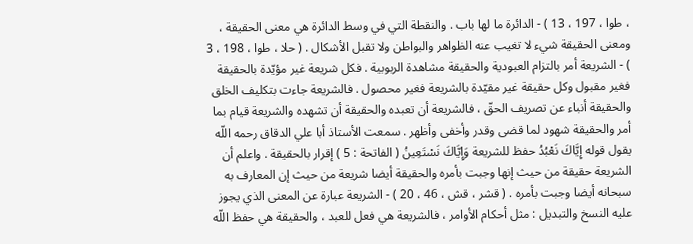، طوا ، 197 ، 13 ) - الدائرة ما لها باب . والنقطة التي في وسط الدائرة هي معنى الحقيقة ، ومعنى الحقيقة شيء لا تغيب عنه الظواهر والبواطن ولا تقبل الأشكال . ( حلا ، طوا ، 198 ، 3 ) - الشريعة أمر بالتزام العبودية والحقيقة مشاهدة الربوبية . فكل شريعة غير مؤيّدة بالحقيقة فغير مقبول وكل حقيقة غير مقيّدة بالشريعة فغير محصول . فالشريعة جاءت بتكليف الخلق والحقيقة أنباء عن تصريف الحقّ ، فالشريعة أن تعبده والحقيقة أن تشهده والشريعة قيام بما أمر والحقيقة شهود لما قضى وقدر وأخفى وأظهر . سمعت الأستاذ أبا علي الدقاق رحمه اللّه يقول قوله إِيَّاكَ نَعْبُدُ حفظ للشريعة وَإِيَّاكَ نَسْتَعِينُ ( الفاتحة : 5 ) إقرار بالحقيقة . واعلم أن الشريعة حقيقة من حيث إنها وجبت بأمره والحقيقة أيضا شريعة من حيث إن المعارف به سبحانه أيضا وجبت بأمره . ( قشر ، قش ، 46 ، 20 ) - الشريعة عبارة عن المعنى الذي يجوز عليه النسخ والتبديل : مثل أحكام الأوامر ، فالشريعة هي فعل للعبد ، والحقيقة هي حفظ اللّه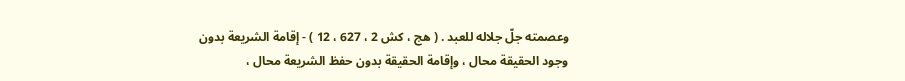وعصمته جلّ جلاله للعبد . ( هج ، كش 2 ، 627 ، 12 ) - إقامة الشريعة بدون وجود الحقيقة محال ، وإقامة الحقيقة بدون حفظ الشريعة محال ،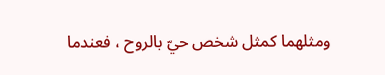ومثلهما كمثل شخص حيّ بالروح ، فعندما